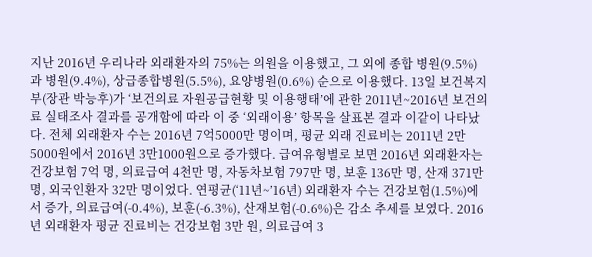지난 2016년 우리나라 외래환자의 75%는 의원을 이용했고, 그 외에 종합 병원(9.5%)과 병원(9.4%), 상급종합병원(5.5%), 요양병원(0.6%) 순으로 이용했다. 13일 보건복지부(장관 박능후)가 ‘보건의료 자원공급현황 및 이용행태’에 관한 2011년~2016년 보건의료 실태조사 결과를 공개함에 따라 이 중 ‘외래이용’ 항목을 살표본 결과 이같이 나타났다. 전체 외래환자 수는 2016년 7억5000만 명이며, 평균 외래 진료비는 2011년 2만5000원에서 2016년 3만1000원으로 증가했다. 급여유형별로 보면 2016년 외래환자는 건강보험 7억 명, 의료급여 4천만 명, 자동차보험 797만 명, 보훈 136만 명, 산재 371만 명, 외국인환자 32만 명이었다. 연평균(‘11년~’16년) 외래환자 수는 건강보험(1.5%)에서 증가, 의료급여(-0.4%), 보훈(-6.3%), 산재보험(-0.6%)은 감소 추세를 보였다. 2016년 외래환자 평균 진료비는 건강보험 3만 원, 의료급여 3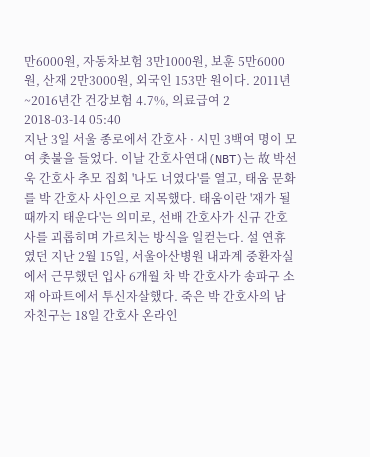만6000원, 자동차보험 3만1000원, 보훈 5만6000원, 산재 2만3000원, 외국인 153만 원이다. 2011년~2016년간 건강보험 4.7%, 의료급여 2
2018-03-14 05:40
지난 3일 서울 종로에서 간호사 · 시민 3백여 명이 모여 촛불을 들었다. 이날 간호사연대(NBT)는 故 박선욱 간호사 추모 집회 '나도 너였다'를 열고, 태움 문화를 박 간호사 사인으로 지목했다. 태움이란 '재가 될 때까지 태운다'는 의미로, 선배 간호사가 신규 간호사를 괴롭히며 가르치는 방식을 일컫는다. 설 연휴였던 지난 2월 15일, 서울아산병원 내과계 중환자실에서 근무했던 입사 6개월 차 박 간호사가 송파구 소재 아파트에서 투신자살했다. 죽은 박 간호사의 남자친구는 18일 간호사 온라인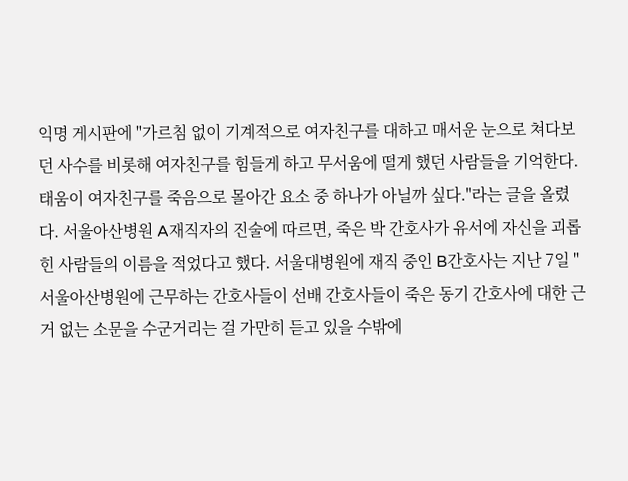익명 게시판에 "가르침 없이 기계적으로 여자친구를 대하고 매서운 눈으로 쳐다보던 사수를 비롯해 여자친구를 힘들게 하고 무서움에 떨게 했던 사람들을 기억한다. 태움이 여자친구를 죽음으로 몰아간 요소 중 하나가 아닐까 싶다."라는 글을 올렸다. 서울아산병원 A재직자의 진술에 따르면, 죽은 박 간호사가 유서에 자신을 괴롭힌 사람들의 이름을 적었다고 했다. 서울대병원에 재직 중인 B간호사는 지난 7일 "서울아산병원에 근무하는 간호사들이 선배 간호사들이 죽은 동기 간호사에 대한 근거 없는 소문을 수군거리는 걸 가만히 듣고 있을 수밖에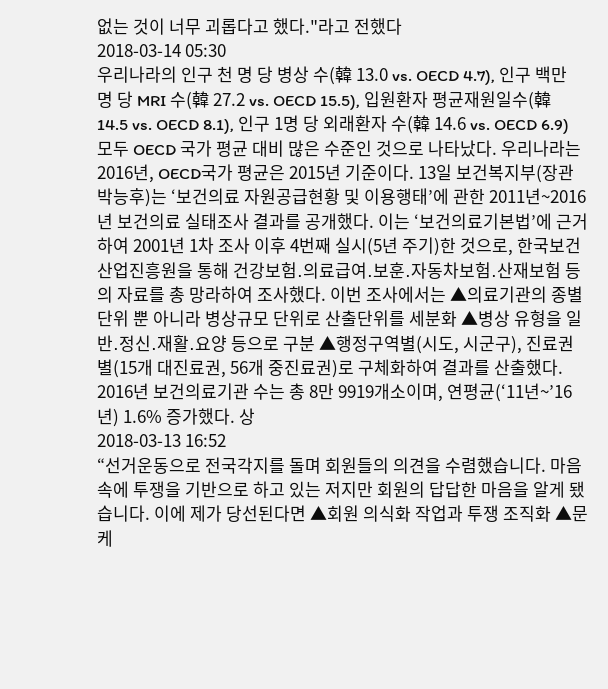없는 것이 너무 괴롭다고 했다."라고 전했다
2018-03-14 05:30
우리나라의 인구 천 명 당 병상 수(韓 13.0 vs. OECD 4.7), 인구 백만 명 당 MRI 수(韓 27.2 vs. OECD 15.5), 입원환자 평균재원일수(韓 14.5 vs. OECD 8.1), 인구 1명 당 외래환자 수(韓 14.6 vs. OECD 6.9) 모두 OECD 국가 평균 대비 많은 수준인 것으로 나타났다. 우리나라는 2016년, OECD국가 평균은 2015년 기준이다. 13일 보건복지부(장관 박능후)는 ‘보건의료 자원공급현황 및 이용행태’에 관한 2011년~2016년 보건의료 실태조사 결과를 공개했다. 이는 ‘보건의료기본법’에 근거하여 2001년 1차 조사 이후 4번째 실시(5년 주기)한 것으로, 한국보건산업진흥원을 통해 건강보험․의료급여․보훈․자동차보험․산재보험 등의 자료를 총 망라하여 조사했다. 이번 조사에서는 ▲의료기관의 종별 단위 뿐 아니라 병상규모 단위로 산출단위를 세분화 ▲병상 유형을 일반․정신․재활․요양 등으로 구분 ▲행정구역별(시도, 시군구), 진료권별(15개 대진료권, 56개 중진료권)로 구체화하여 결과를 산출했다. 2016년 보건의료기관 수는 총 8만 9919개소이며, 연평균(‘11년~’16년) 1.6% 증가했다. 상
2018-03-13 16:52
“선거운동으로 전국각지를 돌며 회원들의 의견을 수렴했습니다. 마음속에 투쟁을 기반으로 하고 있는 저지만 회원의 답답한 마음을 알게 됐습니다. 이에 제가 당선된다면 ▲회원 의식화 작업과 투쟁 조직화 ▲문케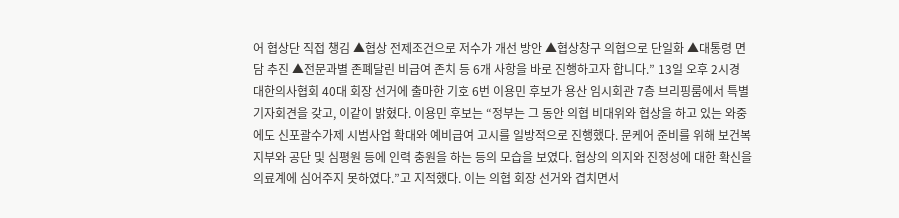어 협상단 직접 챙김 ▲협상 전제조건으로 저수가 개선 방안 ▲협상창구 의협으로 단일화 ▲대통령 면담 추진 ▲전문과별 존폐달린 비급여 존치 등 6개 사항을 바로 진행하고자 합니다.” 13일 오후 2시경 대한의사협회 40대 회장 선거에 출마한 기호 6번 이용민 후보가 용산 임시회관 7층 브리핑룸에서 특별기자회견을 갖고, 이같이 밝혔다. 이용민 후보는 “정부는 그 동안 의협 비대위와 협상을 하고 있는 와중에도 신포괄수가제 시범사업 확대와 예비급여 고시를 일방적으로 진행했다. 문케어 준비를 위해 보건복지부와 공단 및 심평원 등에 인력 충원을 하는 등의 모습을 보였다. 협상의 의지와 진정성에 대한 확신을 의료계에 심어주지 못하였다.”고 지적했다. 이는 의협 회장 선거와 겹치면서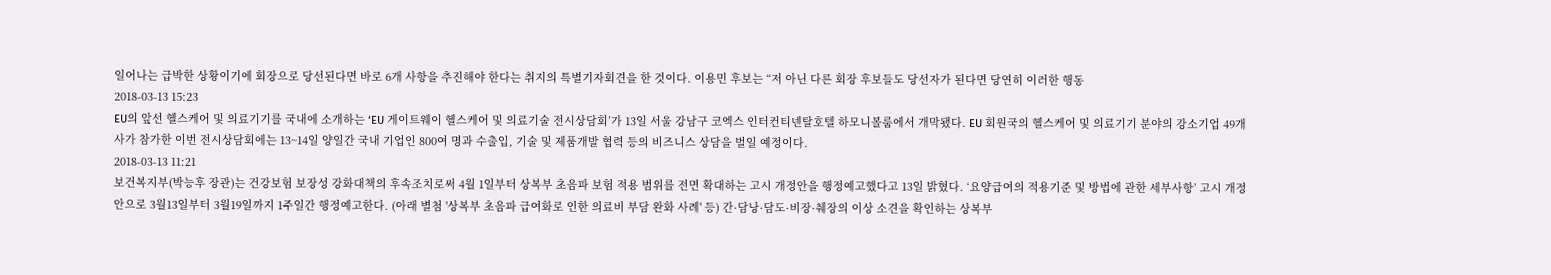일어나는 급박한 상황이기에 회장으로 당선된다면 바로 6개 사항을 추진해야 한다는 취지의 특별기자회견을 한 것이다. 이용민 후보는 “저 아닌 다른 회장 후보들도 당선자가 된다면 당연히 이러한 행동
2018-03-13 15:23
EU의 앞선 헬스케어 및 의료기기를 국내에 소개하는 ‘EU 게이트웨이 헬스케어 및 의료기술 전시상담회’가 13일 서울 강남구 코엑스 인터컨티넨탈호텔 하모니볼룸에서 개막됐다. EU 회원국의 헬스케어 및 의료기기 분야의 강소기업 49개사가 참가한 이번 전시상담회에는 13~14일 양일간 국내 기업인 800여 명과 수출입, 기술 및 제품개발 협력 등의 비즈니스 상담을 벌일 예정이다.
2018-03-13 11:21
보건복지부(박능후 장관)는 건강보험 보장성 강화대책의 후속조치로써 4월 1일부터 상복부 초음파 보험 적용 범위를 전면 확대하는 고시 개정안을 행정예고했다고 13일 밝혔다. ‘요양급여의 적용기준 및 방법에 관한 세부사항’ 고시 개정안으로 3월13일부터 3월19일까지 1주일간 행정예고한다. (아래 별첨 '상복부 초음파 급여화로 인한 의료비 부담 완화 사례' 등) 간·담낭·담도·비장·췌장의 이상 소견을 확인하는 상복부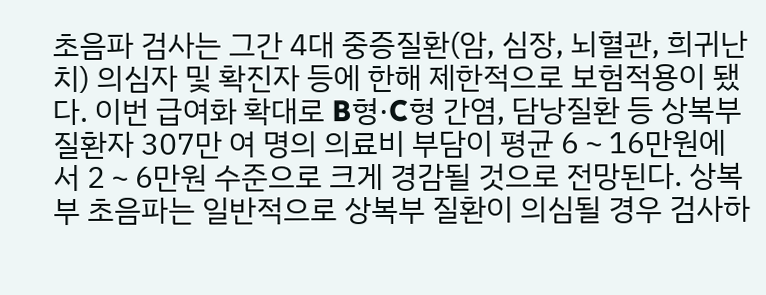초음파 검사는 그간 4대 중증질환(암, 심장, 뇌혈관, 희귀난치) 의심자 및 확진자 등에 한해 제한적으로 보험적용이 됐다. 이번 급여화 확대로 B형·C형 간염, 담낭질환 등 상복부 질환자 307만 여 명의 의료비 부담이 평균 6∼16만원에서 2∼6만원 수준으로 크게 경감될 것으로 전망된다. 상복부 초음파는 일반적으로 상복부 질환이 의심될 경우 검사하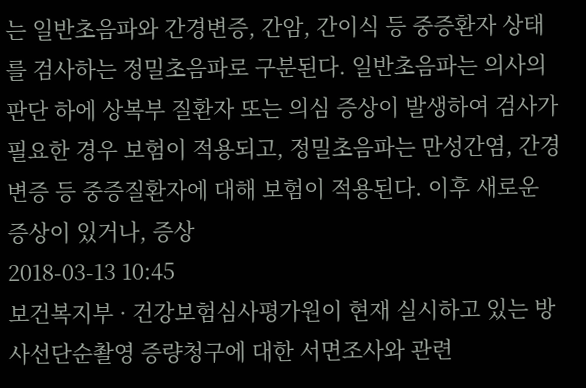는 일반초음파와 간경변증, 간암, 간이식 등 중증환자 상태를 검사하는 정밀초음파로 구분된다. 일반초음파는 의사의 판단 하에 상복부 질환자 또는 의심 증상이 발생하여 검사가 필요한 경우 보험이 적용되고, 정밀초음파는 만성간염, 간경변증 등 중증질환자에 대해 보험이 적용된다. 이후 새로운 증상이 있거나, 증상
2018-03-13 10:45
보건복지부 · 건강보험심사평가원이 현재 실시하고 있는 방사선단순촬영 증량청구에 대한 서면조사와 관련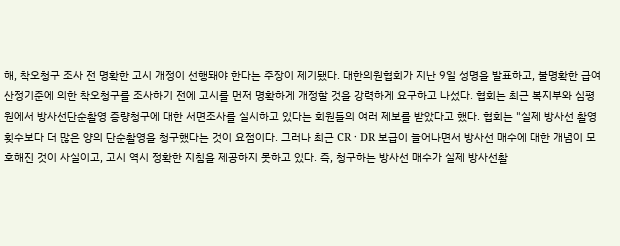해, 착오청구 조사 전 명확한 고시 개정이 선행돼야 한다는 주장이 제기됐다. 대한의원협회가 지난 9일 성명을 발표하고, 불명확한 급여산정기준에 의한 착오청구를 조사하기 전에 고시를 먼저 명확하게 개정할 것을 강력하게 요구하고 나섰다. 협회는 최근 복지부와 심평원에서 방사선단순촬영 증량청구에 대한 서면조사를 실시하고 있다는 회원들의 여러 제보를 받았다고 했다. 협회는 "실제 방사선 촬영횟수보다 더 많은 양의 단순촬영을 청구했다는 것이 요점이다. 그러나 최근 CR · DR 보급이 늘어나면서 방사선 매수에 대한 개념이 모호해진 것이 사실이고, 고시 역시 정확한 지침을 제공하지 못하고 있다. 즉, 청구하는 방사선 매수가 실제 방사선촬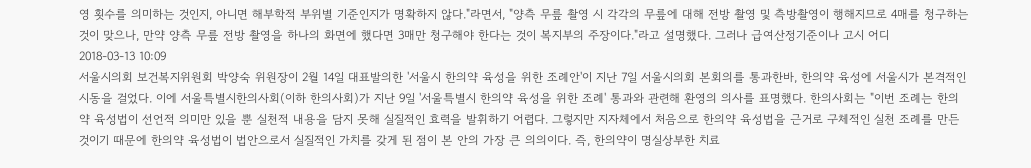영 횟수를 의미하는 것인지, 아니면 해부학적 부위별 기준인지가 명확하지 않다."라면서, "양측 무릎 촬영 시 각각의 무릎에 대해 전방 촬영 및 측방촬영이 행해지므로 4매를 청구하는 것이 맞으나, 만약 양측 무릎 전방 촬영을 하나의 화면에 했다면 3매만 청구해야 한다는 것이 복지부의 주장이다."라고 설명했다. 그러나 급여산정기준이나 고시 어디
2018-03-13 10:09
서울시의회 보건복지위원회 박양숙 위원장이 2월 14일 대표발의한 '서울시 한의약 육성을 위한 조례안'이 지난 7일 서울시의회 본회의를 통과한바, 한의약 육성에 서울시가 본격적인 시동을 걸었다. 이에 서울특별시한의사회(이하 한의사회)가 지난 9일 '서울특별시 한의약 육성을 위한 조례' 통과와 관련해 환영의 의사를 표명했다. 한의사회는 "이번 조례는 한의약 육성법이 선언적 의미만 있을 뿐 실천적 내용을 담지 못해 실질적인 효력을 발휘하기 어렵다. 그렇지만 지자체에서 처음으로 한의약 육성법을 근거로 구체적인 실천 조례를 만든 것이기 때문에 한의약 육성법이 법안으로서 실질적인 가치를 갖게 된 점이 본 안의 가장 큰 의의이다. 즉, 한의약이 명실상부한 치료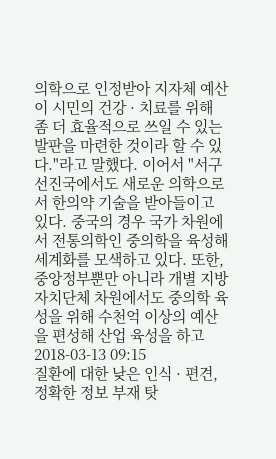의학으로 인정받아 지자체 예산이 시민의 건강 · 치료를 위해 좀 더 효율적으로 쓰일 수 있는 발판을 마련한 것이라 할 수 있다."라고 말했다. 이어서 "서구 선진국에서도 새로운 의학으로서 한의약 기술을 받아들이고 있다. 중국의 경우 국가 차원에서 전통의학인 중의학을 육성해 세계화를 모색하고 있다. 또한, 중앙정부뿐만 아니라 개별 지방자치단체 차원에서도 중의학 육성을 위해 수천억 이상의 예산을 편성해 산업 육성을 하고
2018-03-13 09:15
질환에 대한 낮은 인식 · 편견, 정확한 정보 부재 탓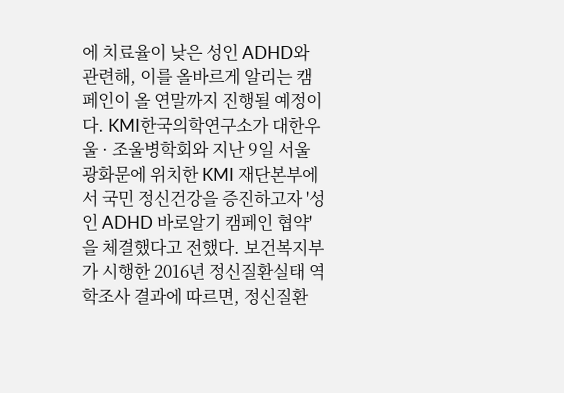에 치료율이 낮은 성인 ADHD와 관련해, 이를 올바르게 알리는 캠페인이 올 연말까지 진행될 예정이다. KMI한국의학연구소가 대한우울 · 조울병학회와 지난 9일 서울 광화문에 위치한 KMI 재단본부에서 국민 정신건강을 증진하고자 '성인 ADHD 바로알기 캠페인 협약'을 체결했다고 전했다. 보건복지부가 시행한 2016년 정신질환실태 역학조사 결과에 따르면, 정신질환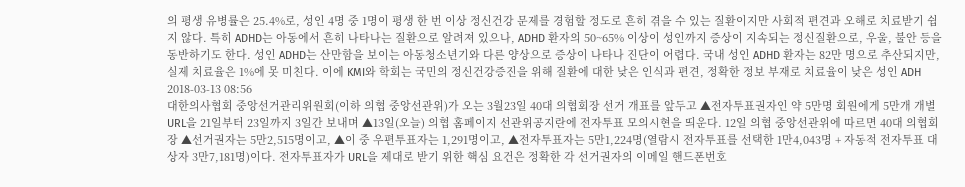의 평생 유병률은 25.4%로, 성인 4명 중 1명이 평생 한 번 이상 정신건강 문제를 경험할 정도로 흔히 겪을 수 있는 질환이지만 사회적 편견과 오해로 치료받기 쉽지 않다. 특히 ADHD는 아동에서 흔히 나타나는 질환으로 알려져 있으나, ADHD 환자의 50~65% 이상이 성인까지 증상이 지속되는 정신질환으로, 우울, 불안 등을 동반하기도 한다. 성인 ADHD는 산만함을 보이는 아동청소년기와 다른 양상으로 증상이 나타나 진단이 어렵다. 국내 성인 ADHD 환자는 82만 명으로 추산되지만, 실제 치료율은 1%에 못 미친다. 이에 KMI와 학회는 국민의 정신건강증진을 위해 질환에 대한 낮은 인식과 편견, 정확한 정보 부재로 치료율이 낮은 성인 ADH
2018-03-13 08:56
대한의사협회 중앙선거관리위원회(이하 의협 중앙선관위)가 오는 3월23일 40대 의협회장 선거 개표를 앞두고 ▲전자투표권자인 약 5만명 회원에게 5만개 개별 URL을 21일부터 23일까지 3일간 보내며 ▲13일(오늘) 의협 홈페이지 선관위공지란에 전자투표 모의시현을 띄운다. 12일 의협 중앙선관위에 따르면 40대 의협회장 ▲선거권자는 5만2,515명이고, ▲이 중 우편투표자는 1,291명이고, ▲전자투표자는 5만1,224명(열람시 전자투표를 선택한 1만4,043명 + 자동적 전자투표 대상자 3만7,181명)이다. 전자투표자가 URL을 제대로 받기 위한 핵심 요건은 정확한 각 선거권자의 이메일 핸드폰번호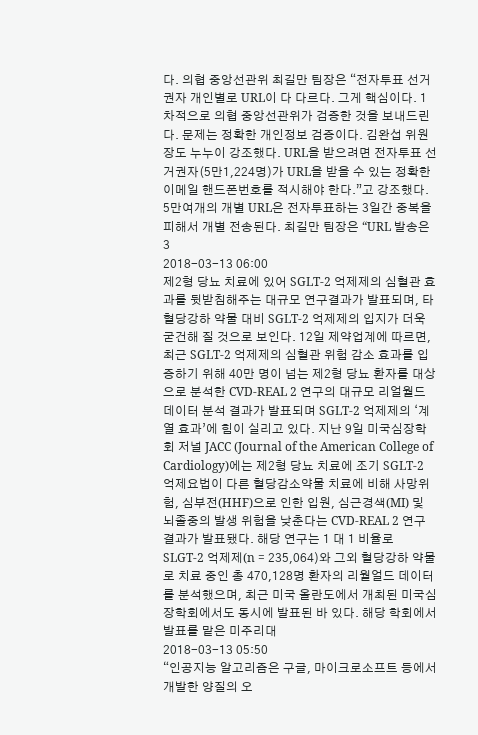다. 의협 중앙선관위 최길만 팀장은 “전자투표 선거권자 개인별로 URL이 다 다르다. 그게 핵심이다. 1차적으로 의협 중앙선관위가 검증한 것을 보내드린다. 문제는 정확한 개인정보 검증이다. 김완섭 위원장도 누누이 강조했다. URL을 받으려면 전자투표 선거권자(5만1,224명)가 URL을 받을 수 있는 정확한 이메일 핸드폰번호를 적시해야 한다.”고 강조했다. 5만여개의 개별 URL은 전자투표하는 3일간 중복을 피해서 개별 전송된다. 최길만 팀장은 “URL 발송은 3
2018-03-13 06:00
제2형 당뇨 치료에 있어 SGLT-2 억제제의 심혈관 효과를 뒷받침해주는 대규모 연구결과가 발표되며, 타 혈당강하 약물 대비 SGLT-2 억제제의 입지가 더욱 굳건해 질 것으로 보인다. 12일 제약업계에 따르면, 최근 SGLT-2 억제제의 심혈관 위험 감소 효과를 입증하기 위해 40만 명이 넘는 제2형 당뇨 환자를 대상으로 분석한 CVD-REAL 2 연구의 대규모 리얼월드 데이터 분석 결과가 발표되며 SGLT-2 억제제의 ‘계열 효과’에 힘이 실리고 있다. 지난 9일 미국심장학회 저널 JACC (Journal of the American College of Cardiology)에는 제2형 당뇨 치료에 조기 SGLT-2 억제요법이 다른 혈당감소약물 치료에 비해 사망위험, 심부전(HHF)으로 인한 입원, 심근경색(MI) 및 뇌졸중의 발생 위험을 낮춘다는 CVD-REAL 2 연구 결과가 발표됐다. 해당 연구는 1 대 1 비율로 SLGT-2 억제제(n = 235,064)와 그외 혈당강하 약물로 치료 중인 총 470,128명 환자의 리월얼드 데이터를 분석했으며, 최근 미국 올란도에서 개최된 미국심장학회에서도 동시에 발표된 바 있다. 해당 학회에서 발표를 맡은 미주리대
2018-03-13 05:50
“인공지능 알고리즘은 구글, 마이크로소프트 등에서 개발한 양질의 오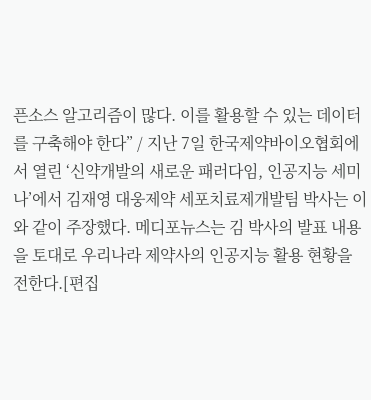픈소스 알고리즘이 많다. 이를 활용할 수 있는 데이터를 구축해야 한다” / 지난 7일 한국제약바이오협회에서 열린 ‘신약개발의 새로운 패러다임, 인공지능 세미나’에서 김재영 대웅제약 세포치료제개발팀 박사는 이와 같이 주장했다. 메디포뉴스는 김 박사의 발표 내용을 토대로 우리나라 제약사의 인공지능 활용 현황을 전한다.[편집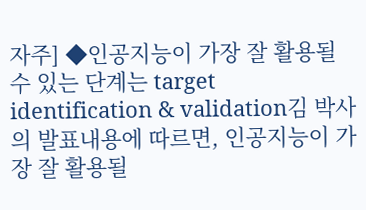자주] ◆인공지능이 가장 잘 활용될 수 있는 단계는 target identification & validation김 박사의 발표내용에 따르면, 인공지능이 가장 잘 활용될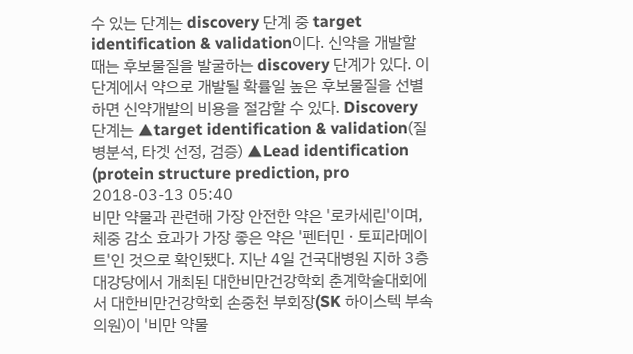수 있는 단계는 discovery 단계 중 target identification & validation이다. 신약을 개발할 때는 후보물질을 발굴하는 discovery 단계가 있다. 이 단계에서 약으로 개발될 확률일 높은 후보물질을 선별하면 신약개발의 비용을 절감할 수 있다. Discovery 단계는 ▲target identification & validation(질병분석, 타겟 선정, 검증) ▲Lead identification (protein structure prediction, pro
2018-03-13 05:40
비만 약물과 관련해 가장 안전한 약은 '로카세린'이며, 체중 감소 효과가 가장 좋은 약은 '펜터민 · 토피라메이트'인 것으로 확인됐다. 지난 4일 건국대병원 지하 3층 대강당에서 개최된 대한비만건강학회 춘계학술대회에서 대한비만건강학회 손중천 부회장(SK 하이스텍 부속의원)이 '비만 약물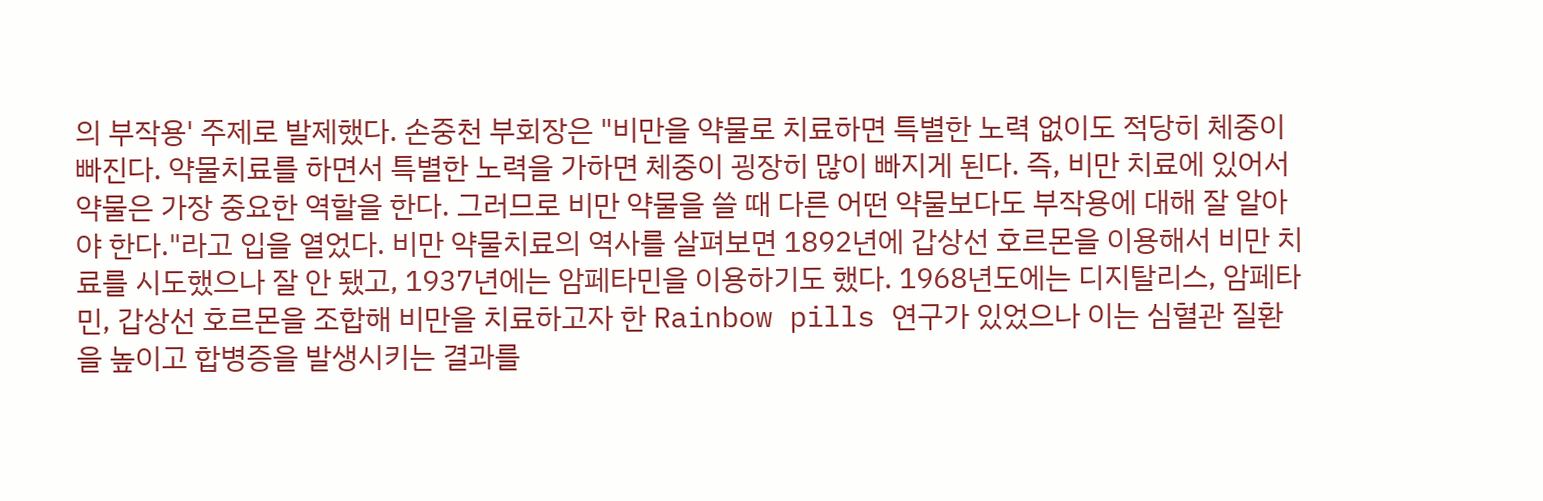의 부작용' 주제로 발제했다. 손중천 부회장은 "비만을 약물로 치료하면 특별한 노력 없이도 적당히 체중이 빠진다. 약물치료를 하면서 특별한 노력을 가하면 체중이 굉장히 많이 빠지게 된다. 즉, 비만 치료에 있어서 약물은 가장 중요한 역할을 한다. 그러므로 비만 약물을 쓸 때 다른 어떤 약물보다도 부작용에 대해 잘 알아야 한다."라고 입을 열었다. 비만 약물치료의 역사를 살펴보면 1892년에 갑상선 호르몬을 이용해서 비만 치료를 시도했으나 잘 안 됐고, 1937년에는 암페타민을 이용하기도 했다. 1968년도에는 디지탈리스, 암페타민, 갑상선 호르몬을 조합해 비만을 치료하고자 한 Rainbow pills 연구가 있었으나 이는 심혈관 질환을 높이고 합병증을 발생시키는 결과를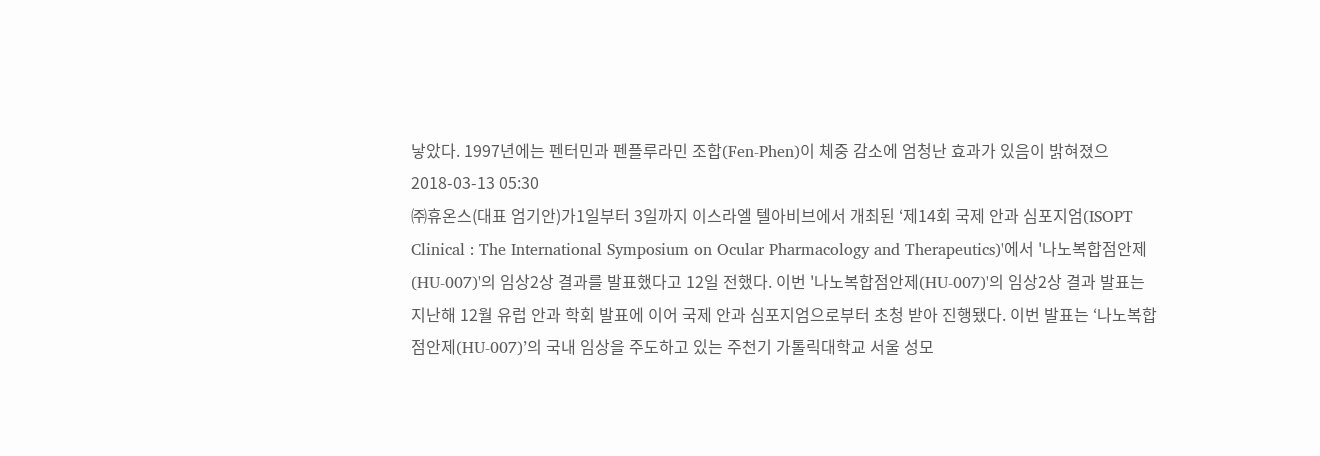낳았다. 1997년에는 펜터민과 펜플루라민 조합(Fen-Phen)이 체중 감소에 엄청난 효과가 있음이 밝혀졌으
2018-03-13 05:30
㈜휴온스(대표 엄기안)가1일부터 3일까지 이스라엘 텔아비브에서 개최된 ‘제14회 국제 안과 심포지엄(ISOPT Clinical : The International Symposium on Ocular Pharmacology and Therapeutics)'에서 '나노복합점안제(HU-007)'의 임상2상 결과를 발표했다고 12일 전했다. 이번 '나노복합점안제(HU-007)'의 임상2상 결과 발표는 지난해 12월 유럽 안과 학회 발표에 이어 국제 안과 심포지엄으로부터 초청 받아 진행됐다. 이번 발표는 ‘나노복합점안제(HU-007)’의 국내 임상을 주도하고 있는 주천기 가톨릭대학교 서울 성모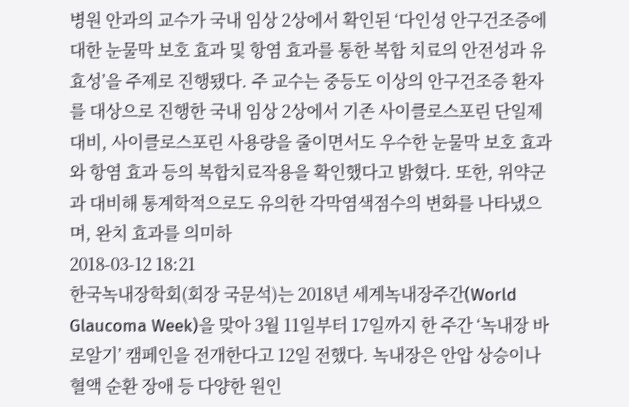병원 안과의 교수가 국내 임상 2상에서 확인된 ‘다인성 안구건조증에 대한 눈물막 보호 효과 및 항염 효과를 통한 복합 치료의 안전성과 유효성’을 주제로 진행됐다. 주 교수는 중등도 이상의 안구건조증 환자를 대상으로 진행한 국내 임상 2상에서 기존 사이클로스포린 단일제 대비, 사이클로스포린 사용량을 줄이면서도 우수한 눈물막 보호 효과와 항염 효과 등의 복합치료작용을 확인했다고 밝혔다. 또한, 위약군과 대비해 통계학적으로도 유의한 각막염색점수의 변화를 나타냈으며, 완치 효과를 의미하
2018-03-12 18:21
한국녹내장학회(회장 국문석)는 2018년 세계녹내장주간(World Glaucoma Week)을 맞아 3월 11일부터 17일까지 한 주간 ‘녹내장 바로알기’ 캠페인을 전개한다고 12일 전했다. 녹내장은 안압 상승이나 혈액 순환 장애 등 다양한 원인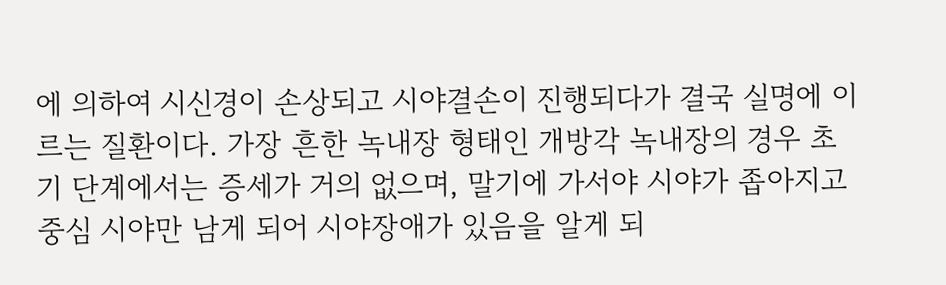에 의하여 시신경이 손상되고 시야결손이 진행되다가 결국 실명에 이르는 질환이다. 가장 흔한 녹내장 형태인 개방각 녹내장의 경우 초기 단계에서는 증세가 거의 없으며, 말기에 가서야 시야가 좁아지고 중심 시야만 남게 되어 시야장애가 있음을 알게 되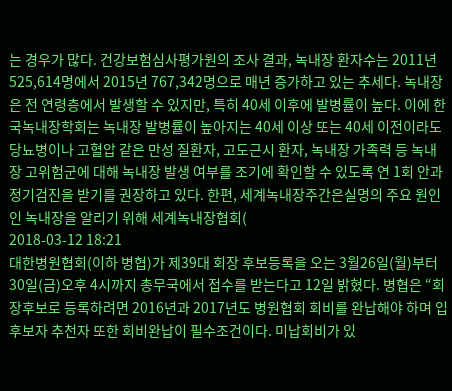는 경우가 많다. 건강보험심사평가원의 조사 결과, 녹내장 환자수는 2011년 525,614명에서 2015년 767,342명으로 매년 증가하고 있는 추세다. 녹내장은 전 연령층에서 발생할 수 있지만, 특히 40세 이후에 발병률이 높다. 이에 한국녹내장학회는 녹내장 발병률이 높아지는 40세 이상 또는 40세 이전이라도 당뇨병이나 고혈압 같은 만성 질환자, 고도근시 환자, 녹내장 가족력 등 녹내장 고위험군에 대해 녹내장 발생 여부를 조기에 확인할 수 있도록 연 1회 안과 정기검진을 받기를 권장하고 있다. 한편, 세계녹내장주간은실명의 주요 원인인 녹내장을 알리기 위해 세계녹내장협회(
2018-03-12 18:21
대한병원협회(이하 병협)가 제39대 회장 후보등록을 오는 3월26일(월)부터 30일(금)오후 4시까지 총무국에서 접수를 받는다고 12일 밝혔다. 병협은 “회장후보로 등록하려면 2016년과 2017년도 병원협회 회비를 완납해야 하며 입후보자 추천자 또한 회비완납이 필수조건이다. 미납회비가 있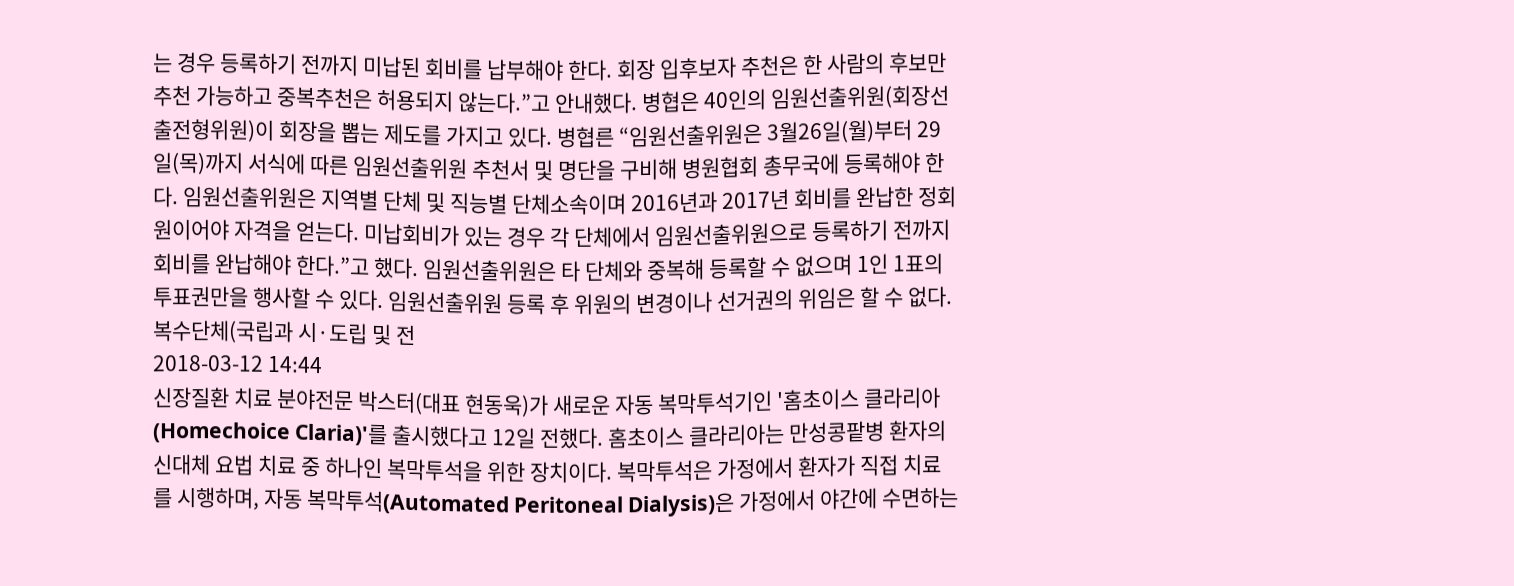는 경우 등록하기 전까지 미납된 회비를 납부해야 한다. 회장 입후보자 추천은 한 사람의 후보만 추천 가능하고 중복추천은 허용되지 않는다.”고 안내했다. 병협은 40인의 임원선출위원(회장선출전형위원)이 회장을 뽑는 제도를 가지고 있다. 병협른 “임원선출위원은 3월26일(월)부터 29일(목)까지 서식에 따른 임원선출위원 추천서 및 명단을 구비해 병원협회 총무국에 등록해야 한다. 임원선출위원은 지역별 단체 및 직능별 단체소속이며 2016년과 2017년 회비를 완납한 정회원이어야 자격을 얻는다. 미납회비가 있는 경우 각 단체에서 임원선출위원으로 등록하기 전까지 회비를 완납해야 한다.”고 했다. 임원선출위원은 타 단체와 중복해 등록할 수 없으며 1인 1표의 투표권만을 행사할 수 있다. 임원선출위원 등록 후 위원의 변경이나 선거권의 위임은 할 수 없다. 복수단체(국립과 시·도립 및 전
2018-03-12 14:44
신장질환 치료 분야전문 박스터(대표 현동욱)가 새로운 자동 복막투석기인 '홈초이스 클라리아(Homechoice Claria)'를 출시했다고 12일 전했다. 홈초이스 클라리아는 만성콩팥병 환자의 신대체 요법 치료 중 하나인 복막투석을 위한 장치이다. 복막투석은 가정에서 환자가 직접 치료를 시행하며, 자동 복막투석(Automated Peritoneal Dialysis)은 가정에서 야간에 수면하는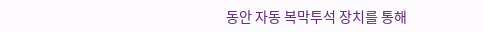동안 자동 복막투석 장치를 통해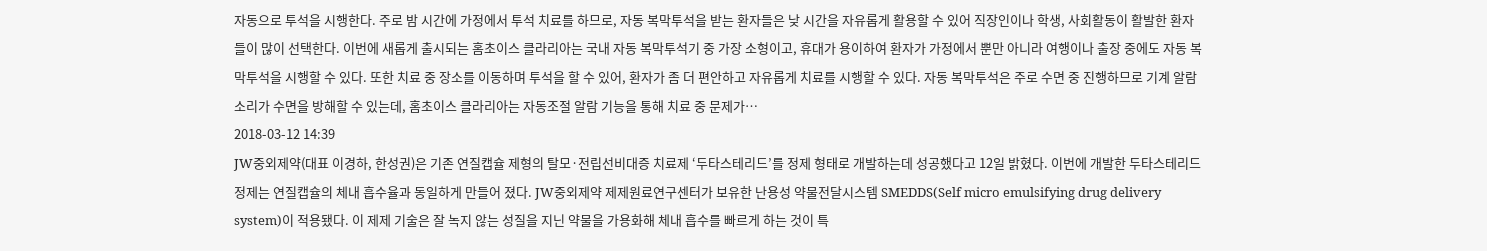자동으로 투석을 시행한다. 주로 밤 시간에 가정에서 투석 치료를 하므로, 자동 복막투석을 받는 환자들은 낮 시간을 자유롭게 활용할 수 있어 직장인이나 학생, 사회활동이 활발한 환자들이 많이 선택한다. 이번에 새롭게 출시되는 홈초이스 클라리아는 국내 자동 복막투석기 중 가장 소형이고, 휴대가 용이하여 환자가 가정에서 뿐만 아니라 여행이나 출장 중에도 자동 복막투석을 시행할 수 있다. 또한 치료 중 장소를 이동하며 투석을 할 수 있어, 환자가 좀 더 편안하고 자유롭게 치료를 시행할 수 있다. 자동 복막투석은 주로 수면 중 진행하므로 기계 알람 소리가 수면을 방해할 수 있는데, 홈초이스 클라리아는 자동조절 알람 기능을 통해 치료 중 문제가…
2018-03-12 14:39
JW중외제약(대표 이경하, 한성권)은 기존 연질캡슐 제형의 탈모·전립선비대증 치료제 ‘두타스테리드’를 정제 형태로 개발하는데 성공했다고 12일 밝혔다. 이번에 개발한 두타스테리드 정제는 연질캡슐의 체내 흡수율과 동일하게 만들어 졌다. JW중외제약 제제원료연구센터가 보유한 난용성 약물전달시스템 SMEDDS(Self micro emulsifying drug delivery system)이 적용됐다. 이 제제 기술은 잘 녹지 않는 성질을 지닌 약물을 가용화해 체내 흡수를 빠르게 하는 것이 특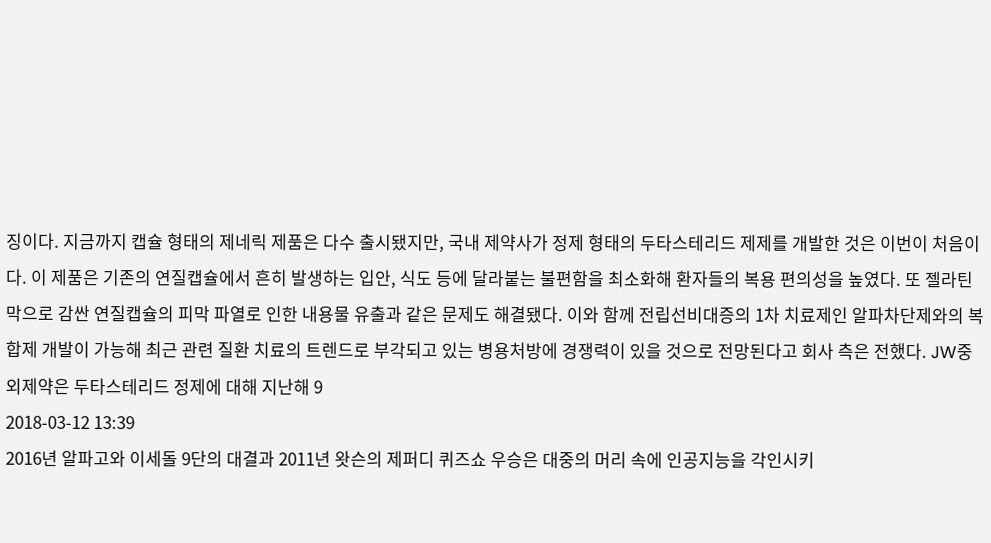징이다. 지금까지 캡슐 형태의 제네릭 제품은 다수 출시됐지만, 국내 제약사가 정제 형태의 두타스테리드 제제를 개발한 것은 이번이 처음이다. 이 제품은 기존의 연질캡슐에서 흔히 발생하는 입안, 식도 등에 달라붙는 불편함을 최소화해 환자들의 복용 편의성을 높였다. 또 젤라틴 막으로 감싼 연질캡슐의 피막 파열로 인한 내용물 유출과 같은 문제도 해결됐다. 이와 함께 전립선비대증의 1차 치료제인 알파차단제와의 복합제 개발이 가능해 최근 관련 질환 치료의 트렌드로 부각되고 있는 병용처방에 경쟁력이 있을 것으로 전망된다고 회사 측은 전했다. JW중외제약은 두타스테리드 정제에 대해 지난해 9
2018-03-12 13:39
2016년 알파고와 이세돌 9단의 대결과 2011년 왓슨의 제퍼디 퀴즈쇼 우승은 대중의 머리 속에 인공지능을 각인시키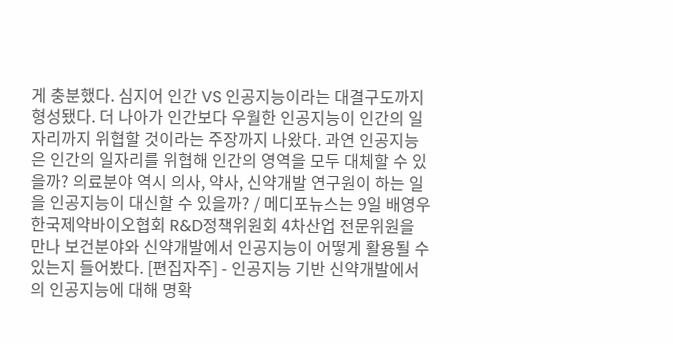게 충분했다. 심지어 인간 VS 인공지능이라는 대결구도까지 형성됐다. 더 나아가 인간보다 우월한 인공지능이 인간의 일자리까지 위협할 것이라는 주장까지 나왔다. 과연 인공지능은 인간의 일자리를 위협해 인간의 영역을 모두 대체할 수 있을까? 의료분야 역시 의사, 약사, 신약개발 연구원이 하는 일을 인공지능이 대신할 수 있을까? / 메디포뉴스는 9일 배영우 한국제약바이오협회 R&D정책위원회 4차산업 전문위원을 만나 보건분야와 신약개발에서 인공지능이 어떻게 활용될 수 있는지 들어봤다. [편집자주] - 인공지능 기반 신약개발에서의 인공지능에 대해 명확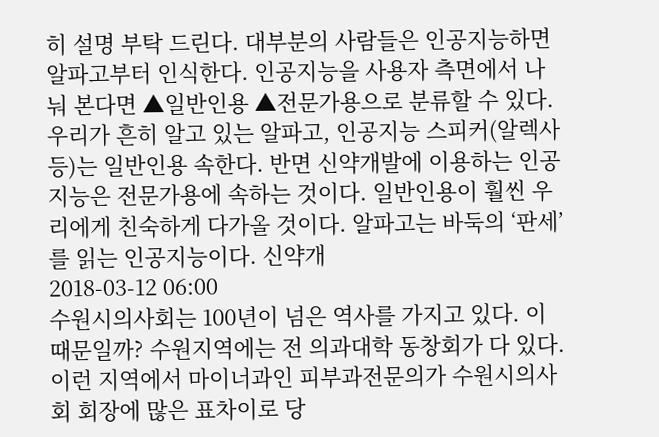히 설명 부탁 드린다. 대부분의 사람들은 인공지능하면 알파고부터 인식한다. 인공지능을 사용자 측면에서 나눠 본다면 ▲일반인용 ▲전문가용으로 분류할 수 있다. 우리가 흔히 알고 있는 알파고, 인공지능 스피커(알렉사 등)는 일반인용 속한다. 반면 신약개발에 이용하는 인공지능은 전문가용에 속하는 것이다. 일반인용이 훨씬 우리에게 친숙하게 다가올 것이다. 알파고는 바둑의 ‘판세’를 읽는 인공지능이다. 신약개
2018-03-12 06:00
수원시의사회는 100년이 넘은 역사를 가지고 있다. 이 때문일까? 수원지역에는 전 의과대학 동창회가 다 있다. 이런 지역에서 마이너과인 피부과전문의가 수원시의사회 회장에 많은 표차이로 당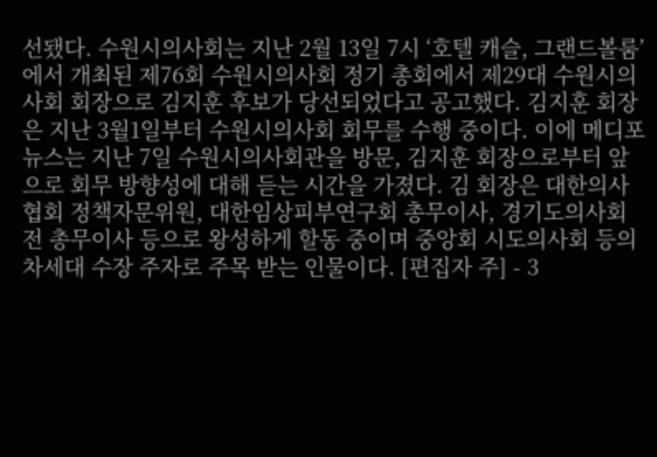선됐다. 수원시의사회는 지난 2월 13일 7시 ‘호텔 캐슬, 그랜드볼룸’에서 개최된 제76회 수원시의사회 정기 총회에서 제29대 수원시의사회 회장으로 김지훈 후보가 당선되었다고 공고했다. 김지훈 회장은 지난 3월1일부터 수원시의사회 회무를 수행 중이다. 이에 메디포뉴스는 지난 7일 수원시의사회관을 방문, 김지훈 회장으로부터 앞으로 회무 방향성에 대해 듣는 시간을 가졌다. 김 회장은 대한의사협회 정책자문위원, 대한임상피부연구회 총무이사, 경기도의사회 전 총무이사 등으로 왕성하게 할동 중이며 중앙회 시도의사회 등의 차세대 수장 주자로 주목 받는 인물이다. [편집자 주] - 3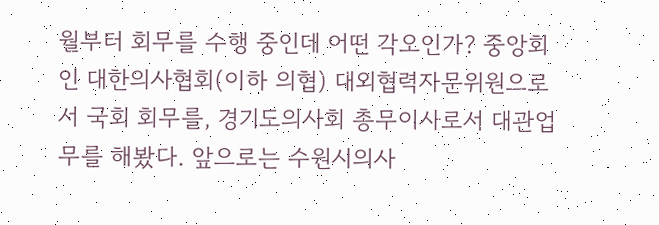월부터 회무를 수행 중인데 어떤 각오인가? 중앙회인 대한의사협회(이하 의협) 대외협력자문위원으로서 국회 회무를, 경기도의사회 총무이사로서 대관업무를 해봤다. 앞으로는 수원시의사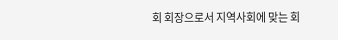회 회장으로서 지역사회에 맞는 회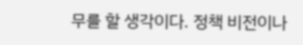무를 할 생각이다. 정책 비전이나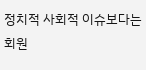정치적 사회적 이슈보다는 회원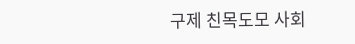구제 친목도모 사회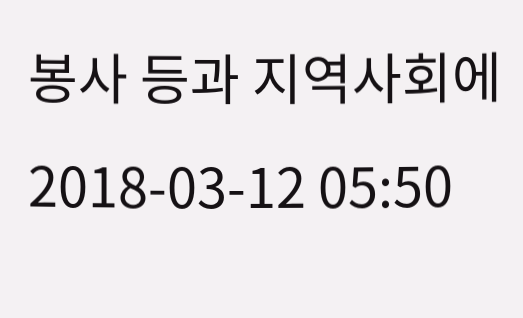봉사 등과 지역사회에
2018-03-12 05:50